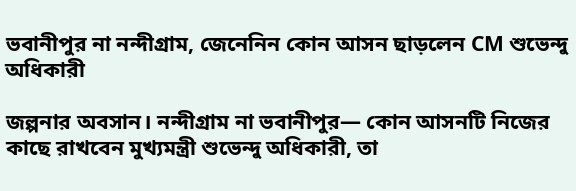ভবানীপুর না নন্দীগ্রাম, জেনেনিন কোন আসন ছাড়লেন CM শুভেন্দু অধিকারী

জল্পনার অবসান। নন্দীগ্রাম না ভবানীপুর— কোন আসনটি নিজের কাছে রাখবেন মুখ্যমন্ত্রী শুভেন্দু অধিকারী, তা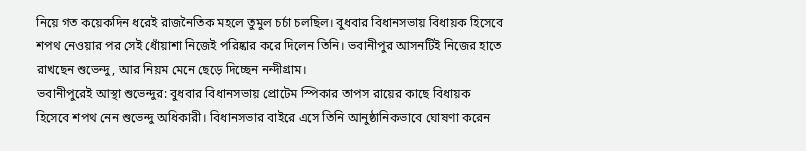নিয়ে গত কয়েকদিন ধরেই রাজনৈতিক মহলে তুমুল চর্চা চলছিল। বুধবার বিধানসভায় বিধায়ক হিসেবে শপথ নেওয়ার পর সেই ধোঁয়াশা নিজেই পরিষ্কার করে দিলেন তিনি। ভবানীপুর আসনটিই নিজের হাতে রাখছেন শুভেন্দু, আর নিয়ম মেনে ছেড়ে দিচ্ছেন নন্দীগ্রাম।
ভবানীপুরেই আস্থা শুভেন্দুর: বুধবার বিধানসভায় প্রোটেম স্পিকার তাপস রায়ের কাছে বিধায়ক হিসেবে শপথ নেন শুভেন্দু অধিকারী। বিধানসভার বাইরে এসে তিনি আনুষ্ঠানিকভাবে ঘোষণা করেন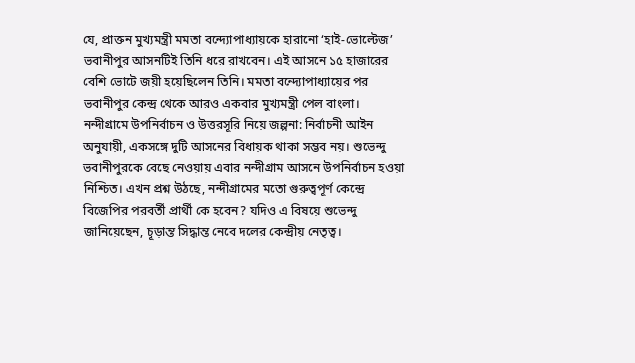যে, প্রাক্তন মুখ্যমন্ত্রী মমতা বন্দ্যোপাধ্যায়কে হারানো ‘হাই-ভোল্টেজ’ ভবানীপুর আসনটিই তিনি ধরে রাখবেন। এই আসনে ১৫ হাজারের বেশি ভোটে জয়ী হয়েছিলেন তিনি। মমতা বন্দ্যোপাধ্যায়ের পর ভবানীপুর কেন্দ্র থেকে আরও একবার মুখ্যমন্ত্রী পেল বাংলা।
নন্দীগ্রামে উপনির্বাচন ও উত্তরসূরি নিয়ে জল্পনা: নির্বাচনী আইন অনুযায়ী, একসঙ্গে দুটি আসনের বিধায়ক থাকা সম্ভব নয়। শুভেন্দু ভবানীপুরকে বেছে নেওয়ায় এবার নন্দীগ্রাম আসনে উপনির্বাচন হওয়া নিশ্চিত। এখন প্রশ্ন উঠছে, নন্দীগ্রামের মতো গুরুত্বপূর্ণ কেন্দ্রে বিজেপির পরবর্তী প্রার্থী কে হবেন? যদিও এ বিষয়ে শুভেন্দু জানিয়েছেন, চূড়ান্ত সিদ্ধান্ত নেবে দলের কেন্দ্রীয় নেতৃত্ব।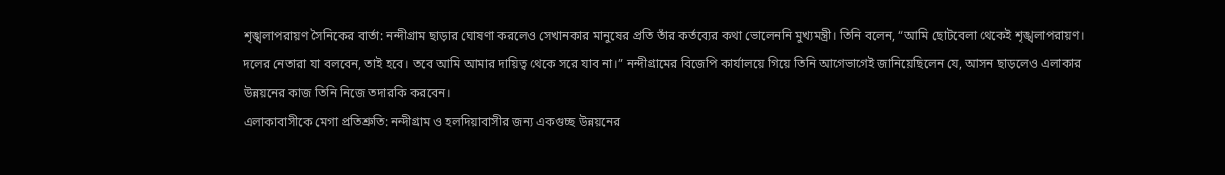শৃঙ্খলাপরায়ণ সৈনিকের বার্তা: নন্দীগ্রাম ছাড়ার ঘোষণা করলেও সেখানকার মানুষের প্রতি তাঁর কর্তব্যের কথা ভোলেননি মুখ্যমন্ত্রী। তিনি বলেন, “আমি ছোটবেলা থেকেই শৃঙ্খলাপরায়ণ। দলের নেতারা যা বলবেন, তাই হবে। তবে আমি আমার দায়িত্ব থেকে সরে যাব না।” নন্দীগ্রামের বিজেপি কার্যালয়ে গিয়ে তিনি আগেভাগেই জানিয়েছিলেন যে, আসন ছাড়লেও এলাকার উন্নয়নের কাজ তিনি নিজে তদারকি করবেন।
এলাকাবাসীকে মেগা প্রতিশ্রুতি: নন্দীগ্রাম ও হলদিয়াবাসীর জন্য একগুচ্ছ উন্নয়নের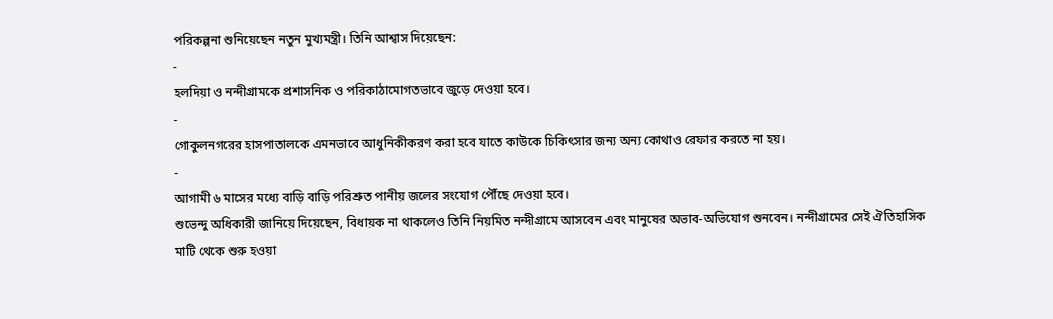পরিকল্পনা শুনিয়েছেন নতুন মুখ্যমন্ত্রী। তিনি আশ্বাস দিয়েছেন:
-
হলদিয়া ও নন্দীগ্রামকে প্রশাসনিক ও পরিকাঠামোগতভাবে জুড়ে দেওয়া হবে।
-
গোকুলনগরের হাসপাতালকে এমনভাবে আধুনিকীকরণ করা হবে যাতে কাউকে চিকিৎসার জন্য অন্য কোথাও রেফার করতে না হয়।
-
আগামী ৬ মাসের মধ্যে বাড়ি বাড়ি পরিশ্রুত পানীয় জলের সংযোগ পৌঁছে দেওয়া হবে।
শুভেন্দু অধিকারী জানিয়ে দিয়েছেন, বিধায়ক না থাকলেও তিনি নিয়মিত নন্দীগ্রামে আসবেন এবং মানুষের অভাব-অভিযোগ শুনবেন। নন্দীগ্রামের সেই ঐতিহাসিক মাটি থেকে শুরু হওয়া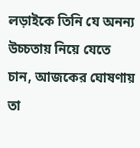লড়াইকে তিনি যে অনন্য উচ্চতায় নিয়ে যেতে চান, আজকের ঘোষণায় তা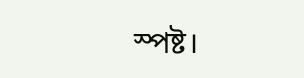স্পষ্ট।